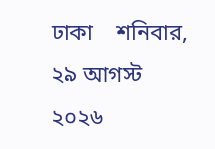ঢাকা    শনিবার, ২৯ আগস্ট ২০২৬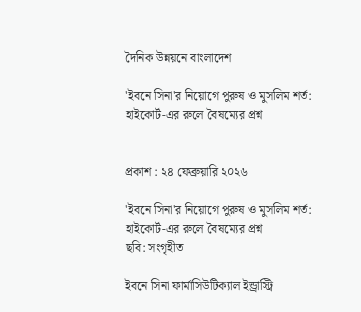দৈনিক উন্নয়নে বাংলাদেশ

'ইবনে সিনা'র নিয়োগে পুরুষ ও মুসলিম শর্ত: হাইকোর্ট-এর রুলে বৈষম্যের প্রশ্ন


প্রকাশ : ২৪ ফেব্রুয়ারি ২০২৬

'ইবনে সিনা'র নিয়োগে পুরুষ ও মুসলিম শর্ত: হাইকোর্ট-এর রুলে বৈষম্যের প্রশ্ন
ছবি: সংগৃহীত

ইবনে সিনা ফার্মাসিউটিক্যাল ইন্ড্রাস্ট্রি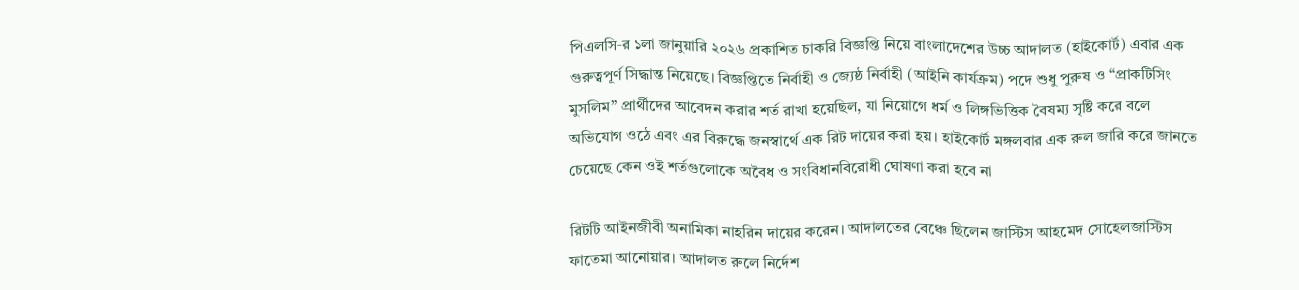পিএলসি‑র ১লা জানুয়ারি ২০২৬ প্রকাশিত চাকরি বিজ্ঞপ্তি নিয়ে বাংলাদেশের উচ্চ আদালত (হাইকোর্ট) এবার এক গুরুত্বপূর্ণ সিদ্ধান্ত নিয়েছে। বিজ্ঞপ্তিতে নির্বাহী ও জ্যেষ্ঠ নির্বাহী (আইনি কার্যক্রম) পদে শুধু পুরুষ ও “প্রাকটিসিং মুসলিম” প্রার্থীদের আবেদন করার শর্ত রাখা হয়েছিল, যা নিয়োগে ধর্ম ও লিঙ্গভিত্তিক বৈষম্য সৃষ্টি করে বলে অভিযোগ ওঠে এবং এর বিরুদ্ধে জনস্বার্থে এক রিট দায়ের করা হয়। হাইকোর্ট মঙ্গলবার এক রুল জারি করে জানতে চেয়েছে কেন ওই শর্তগুলোকে অবৈধ ও সংবিধানবিরোধী ঘোষণা করা হবে না

রিটটি আইনজীবী অনামিকা নাহরিন দায়ের করেন। আদালতের বেঞ্চে ছিলেন জাস্টিস আহমেদ সোহেলজাস্টিস ফাতেমা আনোয়ার। আদালত রুলে নির্দেশ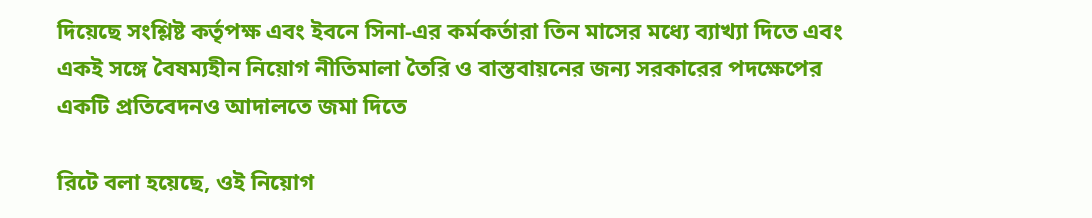দিয়েছে সংশ্লিষ্ট কর্তৃপক্ষ এবং ইবনে সিনা‑এর কর্মকর্তারা তিন মাসের মধ্যে ব্যাখ্যা দিতে এবং একই সঙ্গে বৈষম্যহীন নিয়োগ নীতিমালা তৈরি ও বাস্তবায়নের জন্য সরকারের পদক্ষেপের একটি প্রতিবেদনও আদালতে জমা দিতে

রিটে বলা হয়েছে, ওই নিয়োগ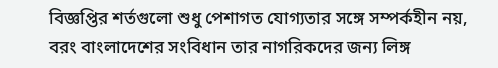বিজ্ঞপ্তির শর্তগুলো শুধু পেশাগত যোগ্যতার সঙ্গে সম্পর্কহীন নয়, বরং বাংলাদেশের সংবিধান তার নাগরিকদের জন্য লিঙ্গ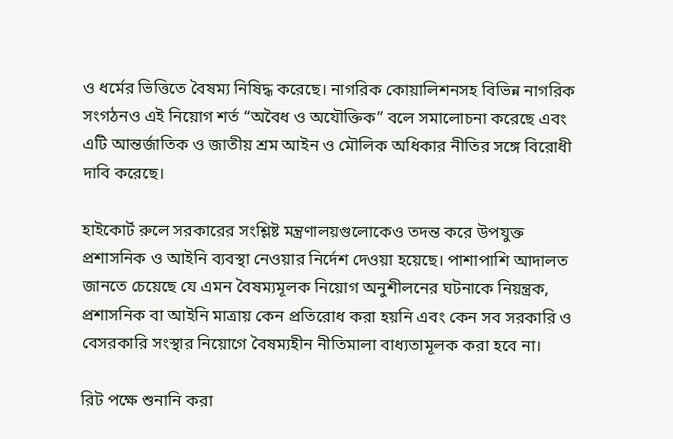ও ধর্মের ভিত্তিতে বৈষম্য নিষিদ্ধ করেছে। নাগরিক কোয়ালিশনসহ বিভিন্ন নাগরিক সংগঠনও এই নিয়োগ শর্ত “অবৈধ ও অযৌক্তিক” বলে সমালোচনা করেছে এবং এটি আন্তর্জাতিক ও জাতীয় শ্রম আইন ও মৌলিক অধিকার নীতির সঙ্গে বিরোধী দাবি করেছে।

হাইকোর্ট রুলে সরকারের সংশ্লিষ্ট মন্ত্রণালয়গুলোকেও তদন্ত করে উপযুক্ত প্রশাসনিক ও আইনি ব্যবস্থা নেওয়ার নির্দেশ দেওয়া হয়েছে। পাশাপাশি আদালত জানতে চেয়েছে যে এমন বৈষম্যমূলক নিয়োগ অনুশীলনের ঘটনাকে নিয়ন্ত্রক, প্রশাসনিক বা আইনি মাত্রায় কেন প্রতিরোধ করা হয়নি এবং কেন সব সরকারি ও বেসরকারি সংস্থার নিয়োগে বৈষম্যহীন নীতিমালা বাধ্যতামূলক করা হবে না।

রিট পক্ষে শুনানি করা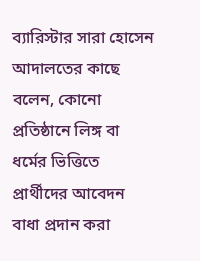ব্যারিস্টার সারা হোসেন আদালতের কাছে বলেন, কোনো প্রতিষ্ঠানে লিঙ্গ বা ধর্মের ভিত্তিতে প্রার্থীদের আবেদন বাধা প্রদান করা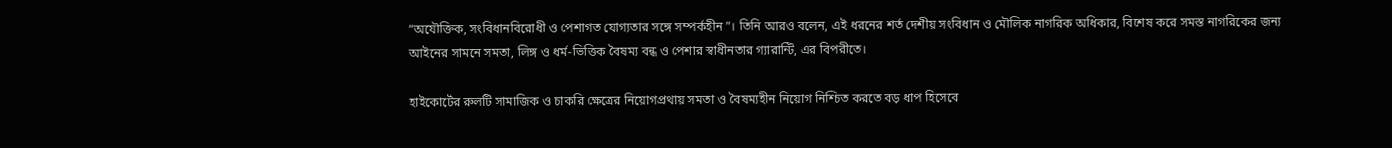“অযৌক্তিক, সংবিধানবিরোধী ও পেশাগত যোগ্যতার সঙ্গে সম্পর্কহীন”। তিনি আরও বলেন, এই ধরনের শর্ত দেশীয় সংবিধান ও মৌলিক নাগরিক অধিকার, বিশেষ করে সমস্ত নাগরিকের জন্য আইনের সামনে সমতা, লিঙ্গ ও ধর্ম‑ভিত্তিক বৈষম্য বন্ধ ও পেশার স্বাধীনতার গ্যারান্টি, এর বিপরীতে।

হাইকোর্টের রুলটি সামাজিক ও চাকরি ক্ষেত্রের নিয়োগপ্রথায় সমতা ও বৈষম্যহীন নিয়োগ নিশ্চিত করতে বড় ধাপ হিসেবে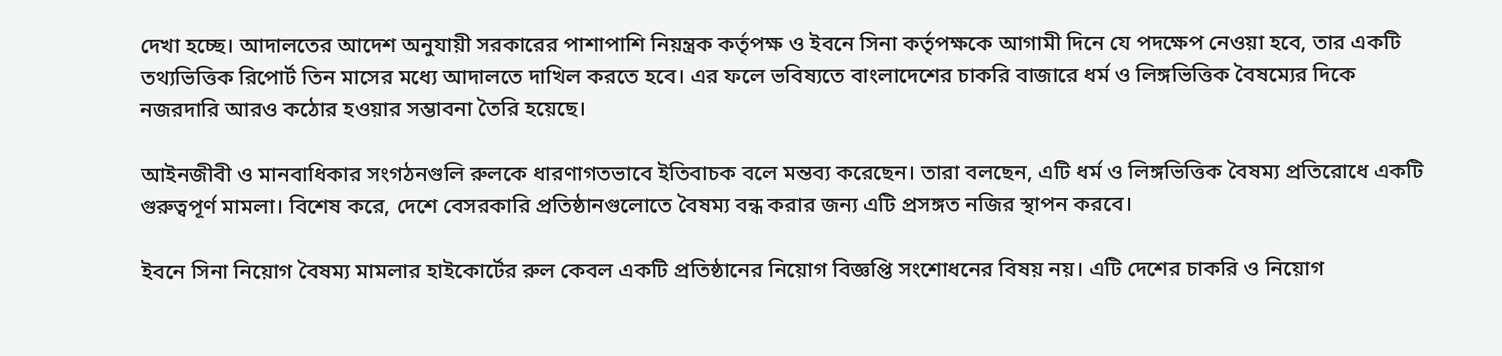দেখা হচ্ছে। আদালতের আদেশ অনুযায়ী সরকারের পাশাপাশি নিয়ন্ত্রক কর্তৃপক্ষ ও ইবনে সিনা কর্তৃপক্ষকে আগামী দিনে যে পদক্ষেপ নেওয়া হবে, তার একটি তথ্যভিত্তিক রিপোর্ট তিন মাসের মধ্যে আদালতে দাখিল করতে হবে। এর ফলে ভবিষ্যতে বাংলাদেশের চাকরি বাজারে ধর্ম ও লিঙ্গভিত্তিক বৈষম্যের দিকে নজরদারি আরও কঠোর হওয়ার সম্ভাবনা তৈরি হয়েছে।

আইনজীবী ও মানবাধিকার সংগঠনগুলি রুলকে ধারণাগতভাবে ইতিবাচক বলে মন্তব্য করেছেন। তারা বলছেন, এটি ধর্ম ও লিঙ্গভিত্তিক বৈষম্য প্রতিরোধে একটি গুরুত্বপূর্ণ মামলা। বিশেষ করে, দেশে বেসরকারি প্রতিষ্ঠানগুলোতে বৈষম্য বন্ধ করার জন্য এটি প্রসঙ্গত নজির স্থাপন করবে।

ইবনে সিনা নিয়োগ বৈষম্য মামলার হাইকোর্টের রুল কেবল একটি প্রতিষ্ঠানের নিয়োগ বিজ্ঞপ্তি সংশোধনের বিষয় নয়। এটি দেশের চাকরি ও নিয়োগ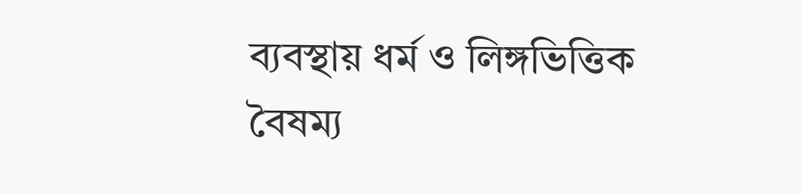ব্যবস্থায় ধর্ম ও লিঙ্গভিত্তিক বৈষম্য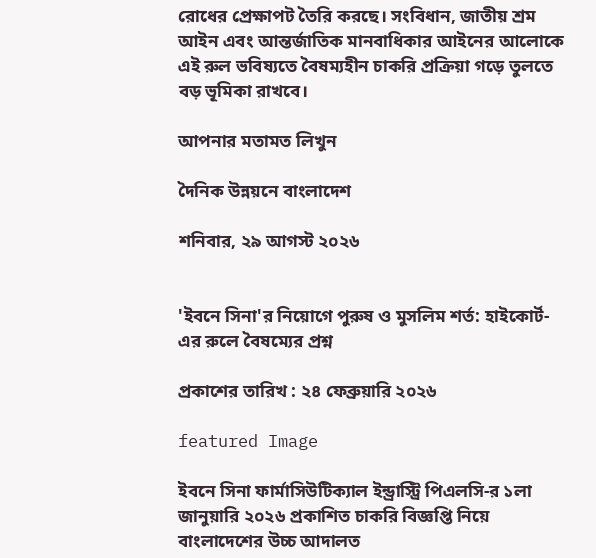রোধের প্রেক্ষাপট তৈরি করছে। সংবিধান, জাতীয় শ্রম আইন এবং আন্তর্জাতিক মানবাধিকার আইনের আলোকে এই রুল ভবিষ্যতে বৈষম্যহীন চাকরি প্রক্রিয়া গড়ে তুলতে বড় ভূমিকা রাখবে।

আপনার মতামত লিখুন

দৈনিক উন্নয়নে বাংলাদেশ

শনিবার, ২৯ আগস্ট ২০২৬


'ইবনে সিনা'র নিয়োগে পুরুষ ও মুসলিম শর্ত: হাইকোর্ট-এর রুলে বৈষম্যের প্রশ্ন

প্রকাশের তারিখ : ২৪ ফেব্রুয়ারি ২০২৬

featured Image

ইবনে সিনা ফার্মাসিউটিক্যাল ইন্ড্রাস্ট্রি পিএলসি‑র ১লা জানুয়ারি ২০২৬ প্রকাশিত চাকরি বিজ্ঞপ্তি নিয়ে বাংলাদেশের উচ্চ আদালত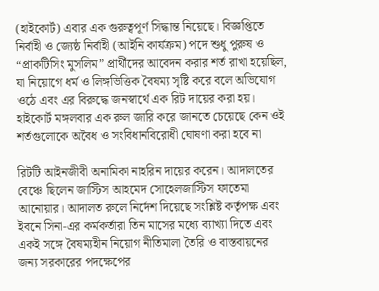(হাইকোর্ট) এবার এক গুরুত্বপূর্ণ সিদ্ধান্ত নিয়েছে। বিজ্ঞপ্তিতে নির্বাহী ও জ্যেষ্ঠ নির্বাহী (আইনি কার্যক্রম) পদে শুধু পুরুষ ও “প্রাকটিসিং মুসলিম” প্রার্থীদের আবেদন করার শর্ত রাখা হয়েছিল, যা নিয়োগে ধর্ম ও লিঙ্গভিত্তিক বৈষম্য সৃষ্টি করে বলে অভিযোগ ওঠে এবং এর বিরুদ্ধে জনস্বার্থে এক রিট দায়ের করা হয়। হাইকোর্ট মঙ্গলবার এক রুল জারি করে জানতে চেয়েছে কেন ওই শর্তগুলোকে অবৈধ ও সংবিধানবিরোধী ঘোষণা করা হবে না

রিটটি আইনজীবী অনামিকা নাহরিন দায়ের করেন। আদালতের বেঞ্চে ছিলেন জাস্টিস আহমেদ সোহেলজাস্টিস ফাতেমা আনোয়ার। আদালত রুলে নির্দেশ দিয়েছে সংশ্লিষ্ট কর্তৃপক্ষ এবং ইবনে সিনা‑এর কর্মকর্তারা তিন মাসের মধ্যে ব্যাখ্যা দিতে এবং একই সঙ্গে বৈষম্যহীন নিয়োগ নীতিমালা তৈরি ও বাস্তবায়নের জন্য সরকারের পদক্ষেপের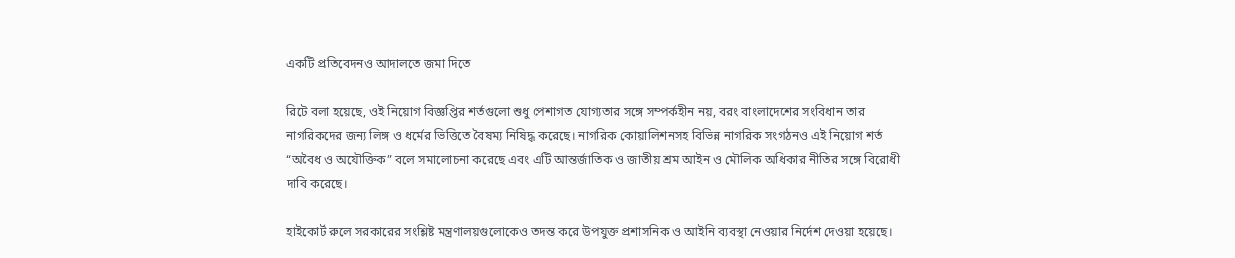একটি প্রতিবেদনও আদালতে জমা দিতে

রিটে বলা হয়েছে, ওই নিয়োগ বিজ্ঞপ্তির শর্তগুলো শুধু পেশাগত যোগ্যতার সঙ্গে সম্পর্কহীন নয়, বরং বাংলাদেশের সংবিধান তার নাগরিকদের জন্য লিঙ্গ ও ধর্মের ভিত্তিতে বৈষম্য নিষিদ্ধ করেছে। নাগরিক কোয়ালিশনসহ বিভিন্ন নাগরিক সংগঠনও এই নিয়োগ শর্ত “অবৈধ ও অযৌক্তিক” বলে সমালোচনা করেছে এবং এটি আন্তর্জাতিক ও জাতীয় শ্রম আইন ও মৌলিক অধিকার নীতির সঙ্গে বিরোধী দাবি করেছে।

হাইকোর্ট রুলে সরকারের সংশ্লিষ্ট মন্ত্রণালয়গুলোকেও তদন্ত করে উপযুক্ত প্রশাসনিক ও আইনি ব্যবস্থা নেওয়ার নির্দেশ দেওয়া হয়েছে।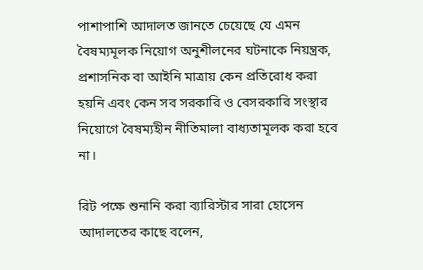পাশাপাশি আদালত জানতে চেয়েছে যে এমন বৈষম্যমূলক নিয়োগ অনুশীলনের ঘটনাকে নিয়ন্ত্রক, প্রশাসনিক বা আইনি মাত্রায় কেন প্রতিরোধ করা হয়নি এবং কেন সব সরকারি ও বেসরকারি সংস্থার নিয়োগে বৈষম্যহীন নীতিমালা বাধ্যতামূলক করা হবে না।

রিট পক্ষে শুনানি করা ব্যারিস্টার সারা হোসেন আদালতের কাছে বলেন,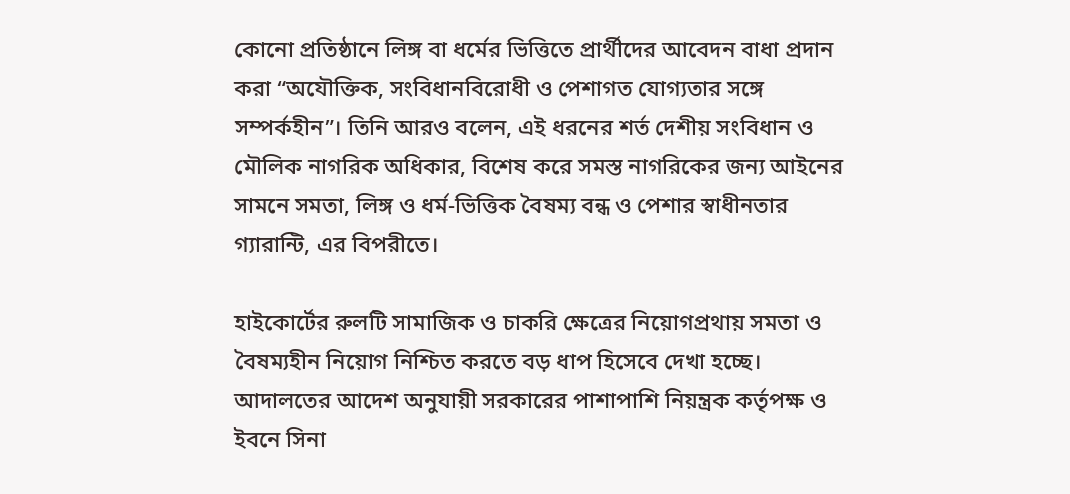কোনো প্রতিষ্ঠানে লিঙ্গ বা ধর্মের ভিত্তিতে প্রার্থীদের আবেদন বাধা প্রদান করা “অযৌক্তিক, সংবিধানবিরোধী ও পেশাগত যোগ্যতার সঙ্গে সম্পর্কহীন”। তিনি আরও বলেন, এই ধরনের শর্ত দেশীয় সংবিধান ও মৌলিক নাগরিক অধিকার, বিশেষ করে সমস্ত নাগরিকের জন্য আইনের সামনে সমতা, লিঙ্গ ও ধর্ম‑ভিত্তিক বৈষম্য বন্ধ ও পেশার স্বাধীনতার গ্যারান্টি, এর বিপরীতে।

হাইকোর্টের রুলটি সামাজিক ও চাকরি ক্ষেত্রের নিয়োগপ্রথায় সমতা ও বৈষম্যহীন নিয়োগ নিশ্চিত করতে বড় ধাপ হিসেবে দেখা হচ্ছে। আদালতের আদেশ অনুযায়ী সরকারের পাশাপাশি নিয়ন্ত্রক কর্তৃপক্ষ ও ইবনে সিনা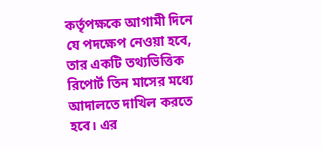কর্তৃপক্ষকে আগামী দিনে যে পদক্ষেপ নেওয়া হবে, তার একটি তথ্যভিত্তিক রিপোর্ট তিন মাসের মধ্যে আদালতে দাখিল করতে হবে। এর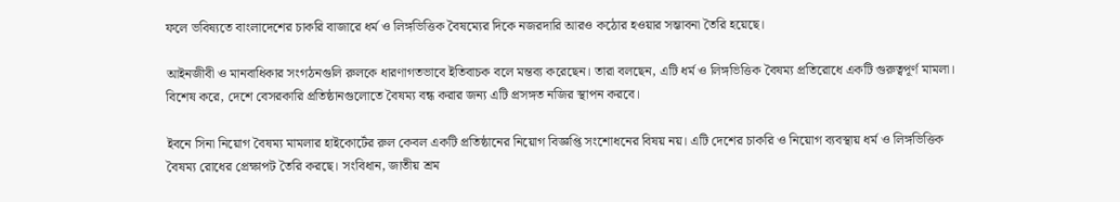ফলে ভবিষ্যতে বাংলাদেশের চাকরি বাজারে ধর্ম ও লিঙ্গভিত্তিক বৈষম্যের দিকে নজরদারি আরও কঠোর হওয়ার সম্ভাবনা তৈরি হয়েছে।

আইনজীবী ও মানবাধিকার সংগঠনগুলি রুলকে ধারণাগতভাবে ইতিবাচক বলে মন্তব্য করেছেন। তারা বলছেন, এটি ধর্ম ও লিঙ্গভিত্তিক বৈষম্য প্রতিরোধে একটি গুরুত্বপূর্ণ মামলা। বিশেষ করে, দেশে বেসরকারি প্রতিষ্ঠানগুলোতে বৈষম্য বন্ধ করার জন্য এটি প্রসঙ্গত নজির স্থাপন করবে।

ইবনে সিনা নিয়োগ বৈষম্য মামলার হাইকোর্টের রুল কেবল একটি প্রতিষ্ঠানের নিয়োগ বিজ্ঞপ্তি সংশোধনের বিষয় নয়। এটি দেশের চাকরি ও নিয়োগ ব্যবস্থায় ধর্ম ও লিঙ্গভিত্তিক বৈষম্য রোধের প্রেক্ষাপট তৈরি করছে। সংবিধান, জাতীয় শ্রম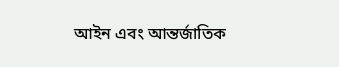আইন এবং আন্তর্জাতিক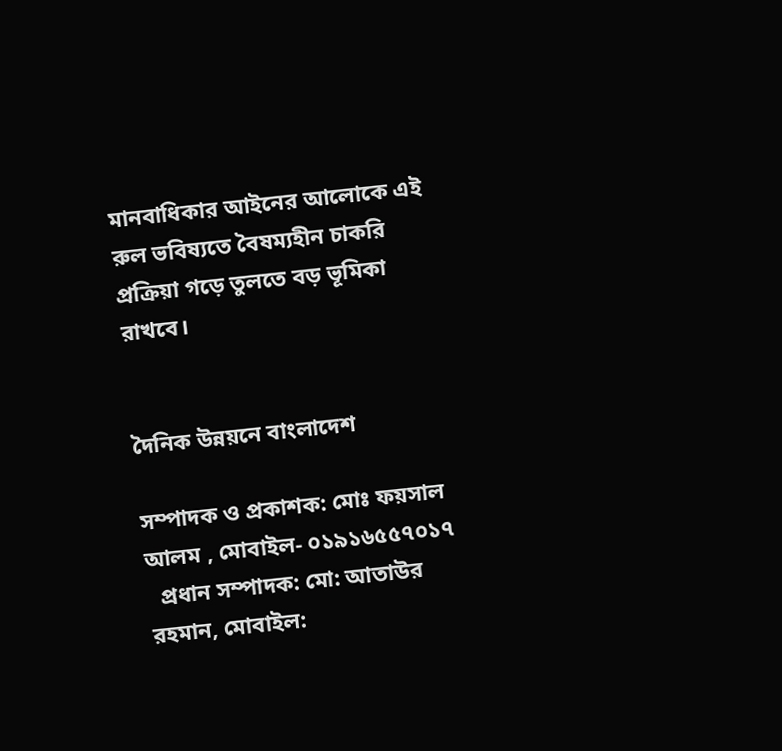মানবাধিকার আইনের আলোকে এই রুল ভবিষ্যতে বৈষম্যহীন চাকরি প্রক্রিয়া গড়ে তুলতে বড় ভূমিকা রাখবে।


দৈনিক উন্নয়নে বাংলাদেশ

সম্পাদক ও প্রকাশক: মোঃ ফয়সাল আলম , মোবাইল- ০১৯১৬৫৫৭০১৭
  প্রধান সম্পাদক: মো: আতাউর রহমান, মোবাইল: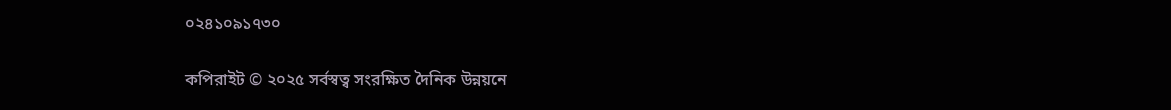০২৪১০৯১৭৩০

কপিরাইট © ২০২৫ সর্বস্বত্ব সংরক্ষিত দৈনিক উন্নয়নে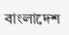বাংলাদেশ